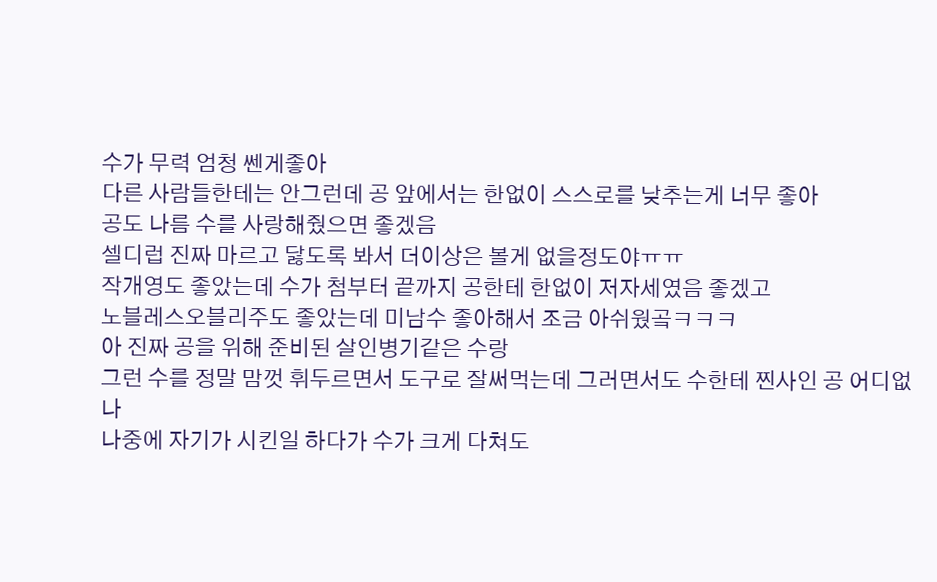수가 무력 엄청 쎈게좋아
다른 사람들한테는 안그런데 공 앞에서는 한없이 스스로를 낮추는게 너무 좋아
공도 나름 수를 사랑해줬으면 좋겠음
셀디럽 진짜 마르고 닳도록 봐서 더이상은 볼게 없을정도야ㅠㅠ
작개영도 좋았는데 수가 첨부터 끝까지 공한테 한없이 저자세였음 좋겠고
노블레스오블리주도 좋았는데 미남수 좋아해서 조금 아쉬웠곸ㅋㅋㅋ
아 진짜 공을 위해 준비된 살인병기같은 수랑
그런 수를 정말 맘껏 휘두르면서 도구로 잘써먹는데 그러면서도 수한테 찐사인 공 어디없나
나중에 자기가 시킨일 하다가 수가 크게 다쳐도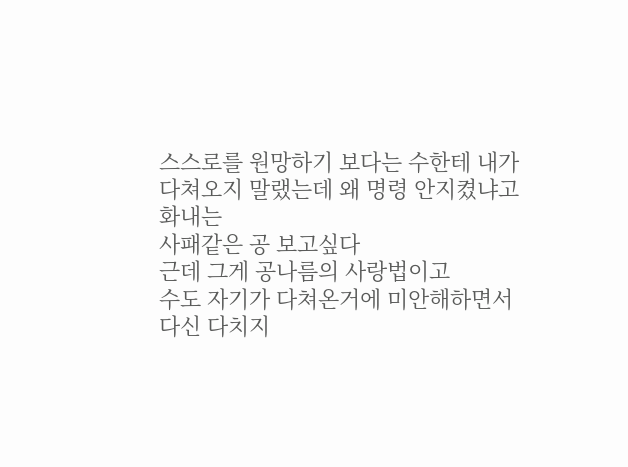스스로를 원망하기 보다는 수한테 내가 다쳐오지 말랬는데 왜 명령 안지켰냐고 화내는
사패같은 공 보고싶다
근데 그게 공나름의 사랑법이고
수도 자기가 다쳐온거에 미안해하면서 다신 다치지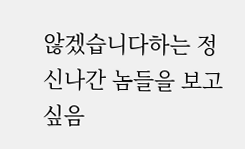않겠습니다하는 정신나간 놈들을 보고싶음